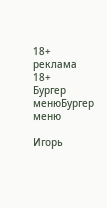18+
реклама
18+
Бургер менюБургер меню

Игорь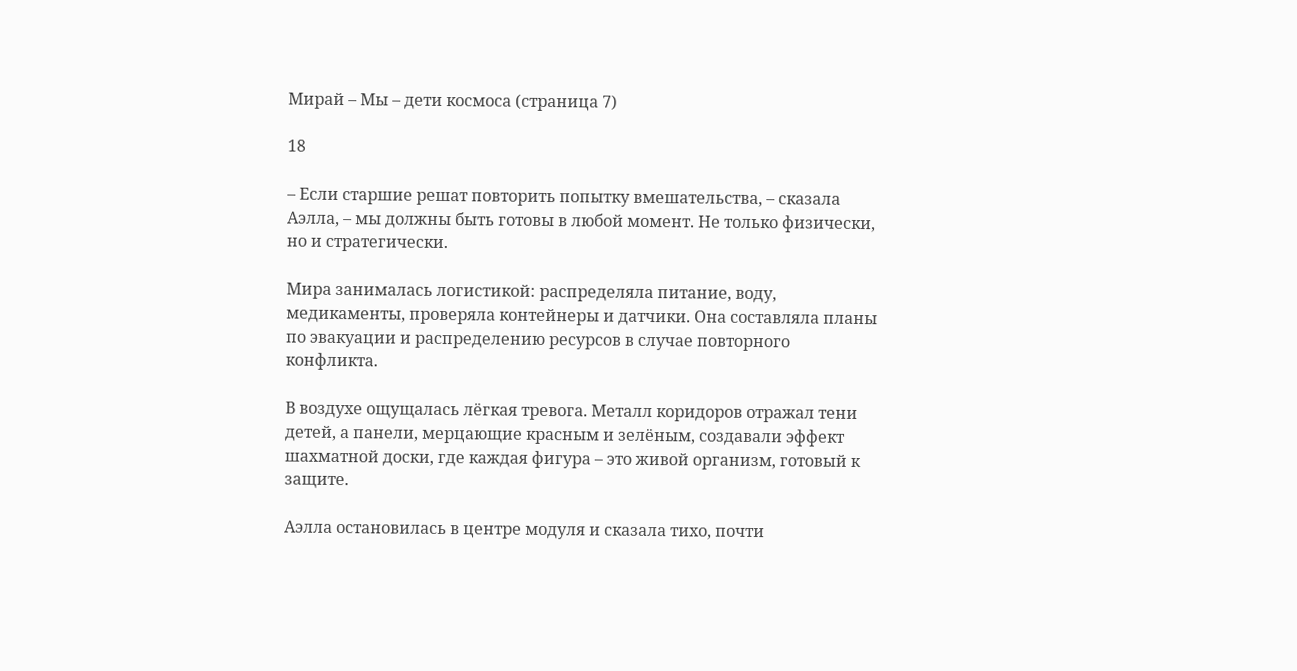Мирай – Мы – дети космоса (страница 7)

18

– Если старшие решат повторить попытку вмешательства, – сказала Аэлла, – мы должны быть готовы в любой момент. Не только физически, но и стратегически.

Мира занималась логистикой: распределяла питание, воду, медикаменты, проверяла контейнеры и датчики. Она составляла планы по эвакуации и распределению ресурсов в случае повторного конфликта.

В воздухе ощущалась лёгкая тревога. Металл коридоров отражал тени детей, а панели, мерцающие красным и зелёным, создавали эффект шахматной доски, где каждая фигура – это живой организм, готовый к защите.

Аэлла остановилась в центре модуля и сказала тихо, почти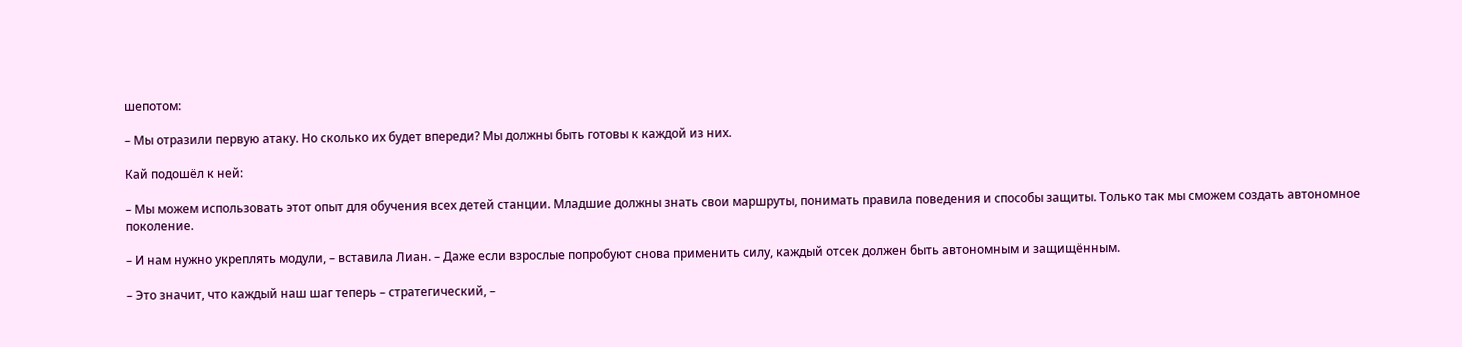шепотом:

– Мы отразили первую атаку. Но сколько их будет впереди? Мы должны быть готовы к каждой из них.

Кай подошёл к ней:

– Мы можем использовать этот опыт для обучения всех детей станции. Младшие должны знать свои маршруты, понимать правила поведения и способы защиты. Только так мы сможем создать автономное поколение.

– И нам нужно укреплять модули, – вставила Лиан. – Даже если взрослые попробуют снова применить силу, каждый отсек должен быть автономным и защищённым.

– Это значит, что каждый наш шаг теперь – стратегический, –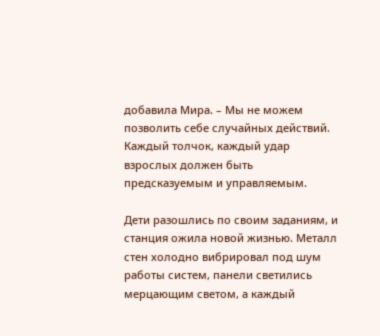добавила Мира. – Мы не можем позволить себе случайных действий. Каждый толчок, каждый удар взрослых должен быть предсказуемым и управляемым.

Дети разошлись по своим заданиям, и станция ожила новой жизнью. Металл стен холодно вибрировал под шум работы систем, панели светились мерцающим светом, а каждый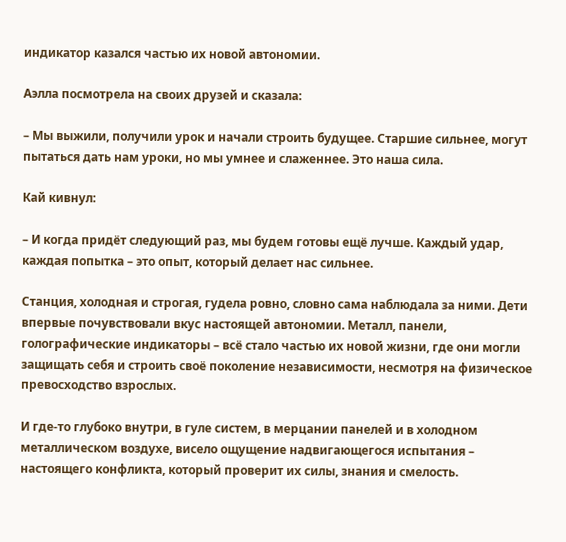индикатор казался частью их новой автономии.

Аэлла посмотрела на своих друзей и сказала:

– Мы выжили, получили урок и начали строить будущее. Старшие сильнее, могут пытаться дать нам уроки, но мы умнее и слаженнее. Это наша сила.

Кай кивнул:

– И когда придёт следующий раз, мы будем готовы ещё лучше. Каждый удар, каждая попытка – это опыт, который делает нас сильнее.

Станция, холодная и строгая, гудела ровно, словно сама наблюдала за ними. Дети впервые почувствовали вкус настоящей автономии. Металл, панели, голографические индикаторы – всё стало частью их новой жизни, где они могли защищать себя и строить своё поколение независимости, несмотря на физическое превосходство взрослых.

И где-то глубоко внутри, в гуле систем, в мерцании панелей и в холодном металлическом воздухе, висело ощущение надвигающегося испытания – настоящего конфликта, который проверит их силы, знания и смелость.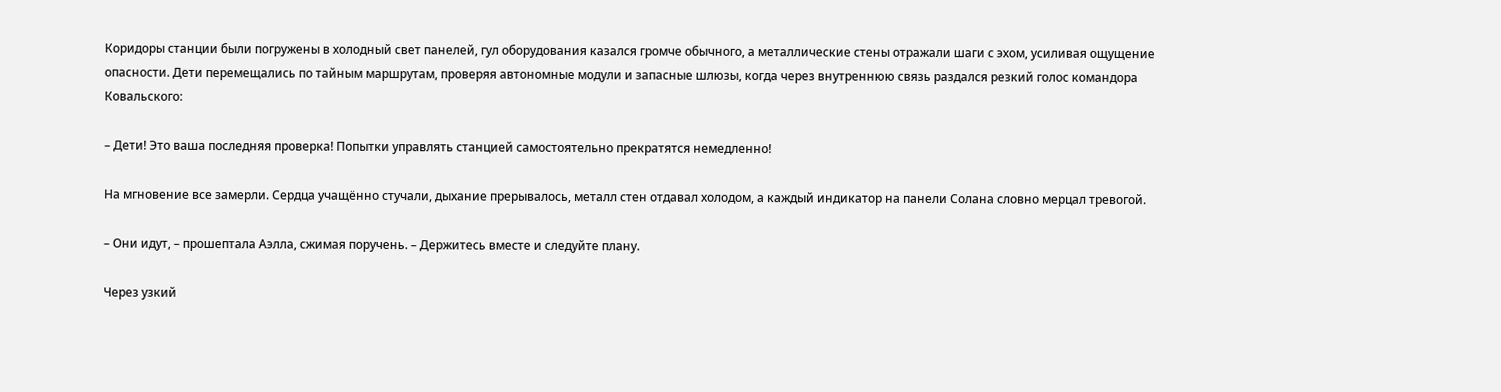Коридоры станции были погружены в холодный свет панелей, гул оборудования казался громче обычного, а металлические стены отражали шаги с эхом, усиливая ощущение опасности. Дети перемещались по тайным маршрутам, проверяя автономные модули и запасные шлюзы, когда через внутреннюю связь раздался резкий голос командора Ковальского:

– Дети! Это ваша последняя проверка! Попытки управлять станцией самостоятельно прекратятся немедленно!

На мгновение все замерли. Сердца учащённо стучали, дыхание прерывалось, металл стен отдавал холодом, а каждый индикатор на панели Солана словно мерцал тревогой.

– Они идут, – прошептала Аэлла, сжимая поручень. – Держитесь вместе и следуйте плану.

Через узкий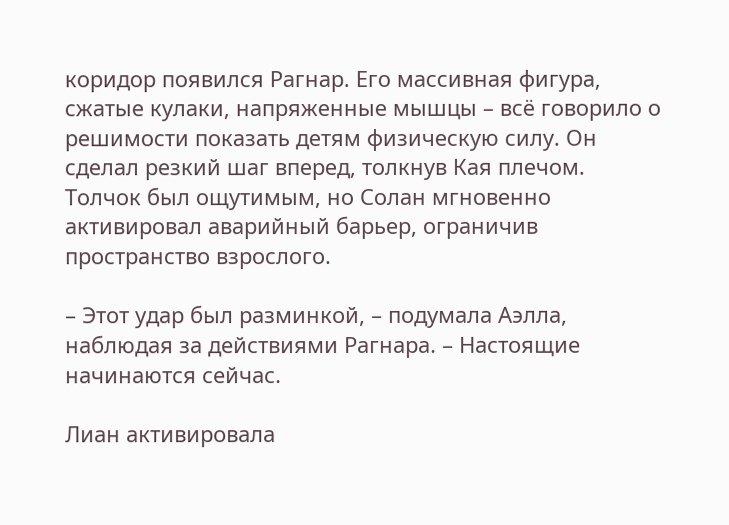коридор появился Рагнар. Его массивная фигура, сжатые кулаки, напряженные мышцы – всё говорило о решимости показать детям физическую силу. Он сделал резкий шаг вперед, толкнув Кая плечом. Толчок был ощутимым, но Солан мгновенно активировал аварийный барьер, ограничив пространство взрослого.

– Этот удар был разминкой, – подумала Аэлла, наблюдая за действиями Рагнара. – Настоящие начинаются сейчас.

Лиан активировала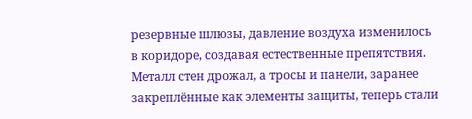резервные шлюзы, давление воздуха изменилось в коридоре, создавая естественные препятствия. Металл стен дрожал, а тросы и панели, заранее закреплённые как элементы защиты, теперь стали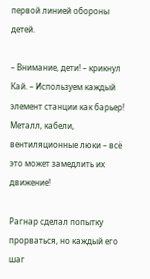первой линией обороны детей.

– Внимание, дети! – крикнул Кай. – Используем каждый элемент станции как барьер! Металл, кабели, вентиляционные люки – всё это может замедлить их движение!

Рагнар сделал попытку прорваться, но каждый его шаг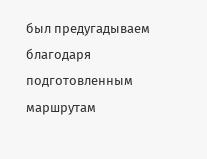был предугадываем благодаря подготовленным маршрутам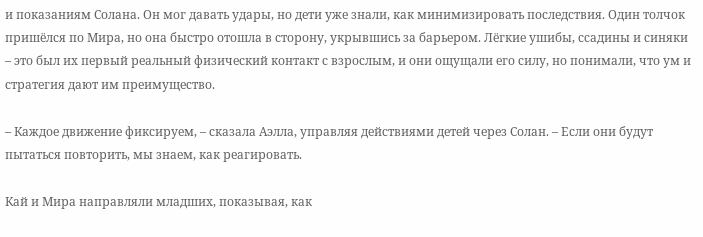и показаниям Солана. Он мог давать удары, но дети уже знали, как минимизировать последствия. Один толчок пришёлся по Мира, но она быстро отошла в сторону, укрывшись за барьером. Лёгкие ушибы, ссадины и синяки – это был их первый реальный физический контакт с взрослым, и они ощущали его силу, но понимали, что ум и стратегия дают им преимущество.

– Каждое движение фиксируем, – сказала Аэлла, управляя действиями детей через Солан. – Если они будут пытаться повторить, мы знаем, как реагировать.

Кай и Мира направляли младших, показывая, как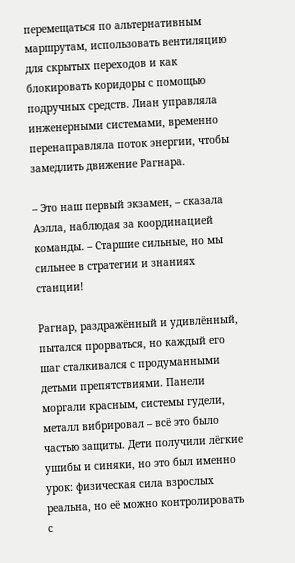перемещаться по альтернативным маршрутам, использовать вентиляцию для скрытых переходов и как блокировать коридоры с помощью подручных средств. Лиан управляла инженерными системами, временно перенаправляла поток энергии, чтобы замедлить движение Рагнара.

– Это наш первый экзамен, – сказала Аэлла, наблюдая за координацией команды. – Старшие сильные, но мы сильнее в стратегии и знаниях станции!

Рагнар, раздражённый и удивлённый, пытался прорваться, но каждый его шаг сталкивался с продуманными детьми препятствиями. Панели моргали красным, системы гудели, металл вибрировал – всё это было частью защиты. Дети получили лёгкие ушибы и синяки, но это был именно урок: физическая сила взрослых реальна, но её можно контролировать с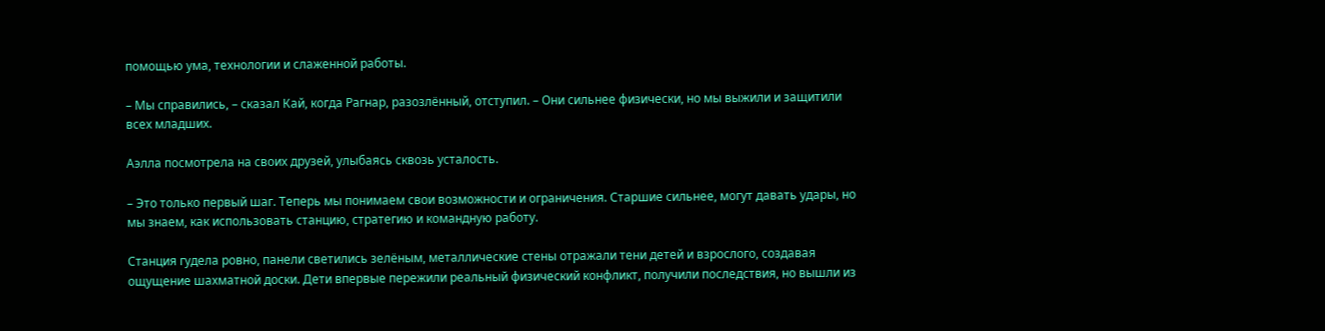помощью ума, технологии и слаженной работы.

– Мы справились, – сказал Кай, когда Рагнар, разозлённый, отступил. – Они сильнее физически, но мы выжили и защитили всех младших.

Аэлла посмотрела на своих друзей, улыбаясь сквозь усталость.

– Это только первый шаг. Теперь мы понимаем свои возможности и ограничения. Старшие сильнее, могут давать удары, но мы знаем, как использовать станцию, стратегию и командную работу.

Станция гудела ровно, панели светились зелёным, металлические стены отражали тени детей и взрослого, создавая ощущение шахматной доски. Дети впервые пережили реальный физический конфликт, получили последствия, но вышли из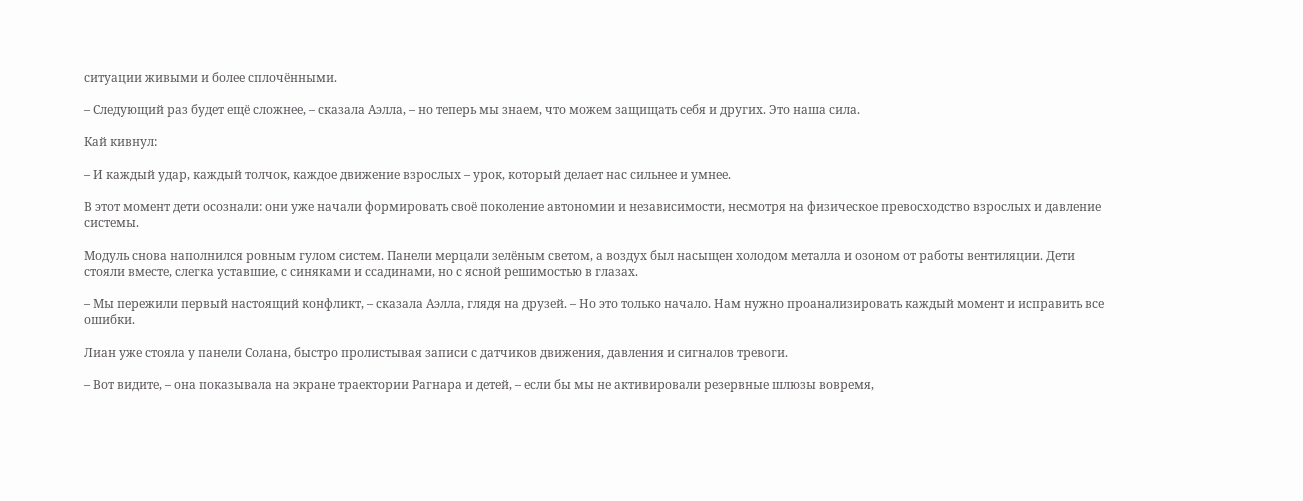ситуации живыми и более сплочёнными.

– Следующий раз будет ещё сложнее, – сказала Аэлла, – но теперь мы знаем, что можем защищать себя и других. Это наша сила.

Кай кивнул:

– И каждый удар, каждый толчок, каждое движение взрослых – урок, который делает нас сильнее и умнее.

В этот момент дети осознали: они уже начали формировать своё поколение автономии и независимости, несмотря на физическое превосходство взрослых и давление системы.

Модуль снова наполнился ровным гулом систем. Панели мерцали зелёным светом, а воздух был насыщен холодом металла и озоном от работы вентиляции. Дети стояли вместе, слегка уставшие, с синяками и ссадинами, но с ясной решимостью в глазах.

– Мы пережили первый настоящий конфликт, – сказала Аэлла, глядя на друзей. – Но это только начало. Нам нужно проанализировать каждый момент и исправить все ошибки.

Лиан уже стояла у панели Солана, быстро пролистывая записи с датчиков движения, давления и сигналов тревоги.

– Вот видите, – она показывала на экране траектории Рагнара и детей, – если бы мы не активировали резервные шлюзы вовремя,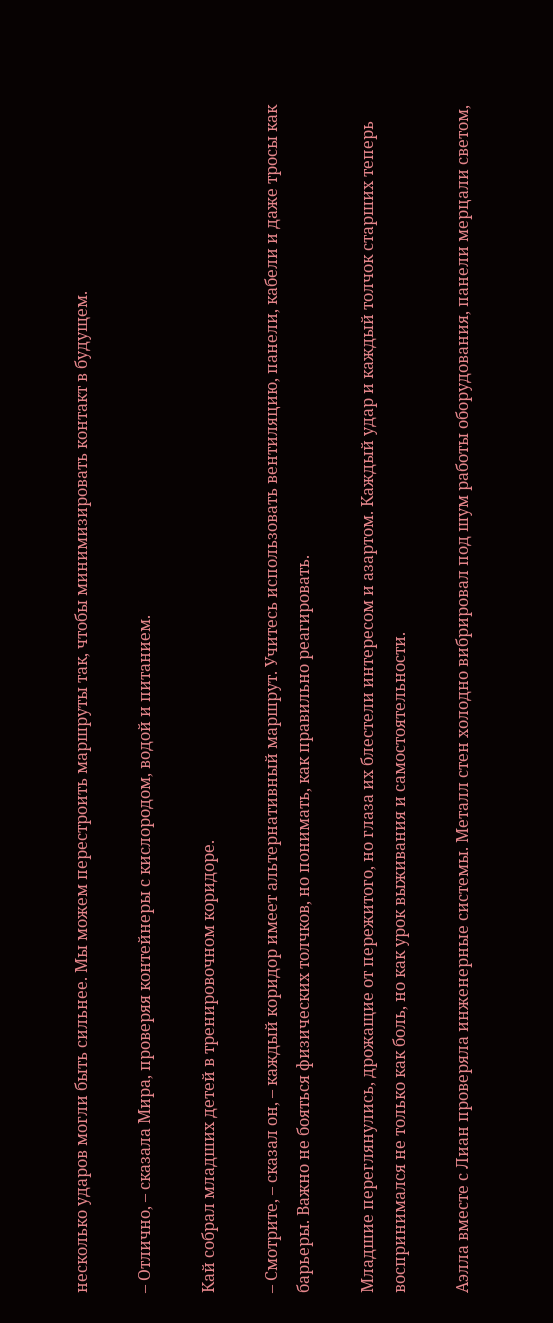несколько ударов могли быть сильнее. Мы можем перестроить маршруты так, чтобы минимизировать контакт в будущем.

– Отлично, – сказала Мира, проверяя контейнеры с кислородом, водой и питанием.

Кай собрал младших детей в тренировочном коридоре.

– Смотрите, – сказал он, – каждый коридор имеет альтернативный маршрут. Учитесь использовать вентиляцию, панели, кабели и даже тросы как барьеры. Важно не бояться физических толчков, но понимать, как правильно реагировать.

Младшие переглянулись, дрожащие от пережитого, но глаза их блестели интересом и азартом. Каждый удар и каждый толчок старших теперь воспринимался не только как боль, но как урок выживания и самостоятельности.

Аэлла вместе с Лиан проверяла инженерные системы. Металл стен холодно вибрировал под шум работы оборудования, панели мерцали светом,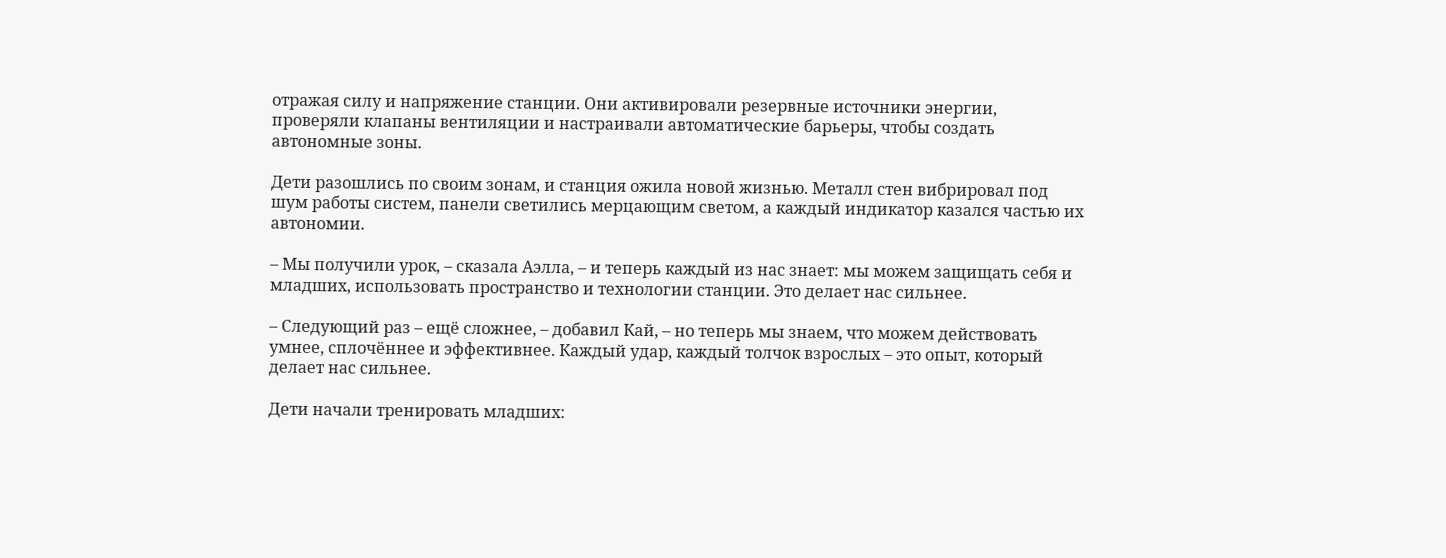отражая силу и напряжение станции. Они активировали резервные источники энергии, проверяли клапаны вентиляции и настраивали автоматические барьеры, чтобы создать автономные зоны.

Дети разошлись по своим зонам, и станция ожила новой жизнью. Металл стен вибрировал под шум работы систем, панели светились мерцающим светом, а каждый индикатор казался частью их автономии.

– Мы получили урок, – сказала Аэлла, – и теперь каждый из нас знает: мы можем защищать себя и младших, использовать пространство и технологии станции. Это делает нас сильнее.

– Следующий раз – ещё сложнее, – добавил Кай, – но теперь мы знаем, что можем действовать умнее, сплочённее и эффективнее. Каждый удар, каждый толчок взрослых – это опыт, который делает нас сильнее.

Дети начали тренировать младших: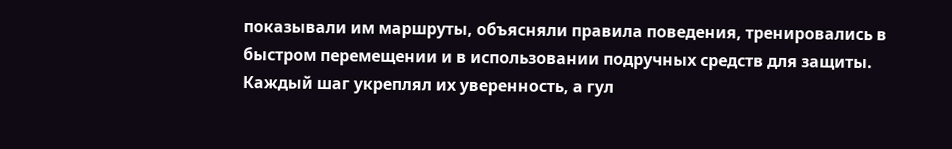показывали им маршруты, объясняли правила поведения, тренировались в быстром перемещении и в использовании подручных средств для защиты. Каждый шаг укреплял их уверенность, а гул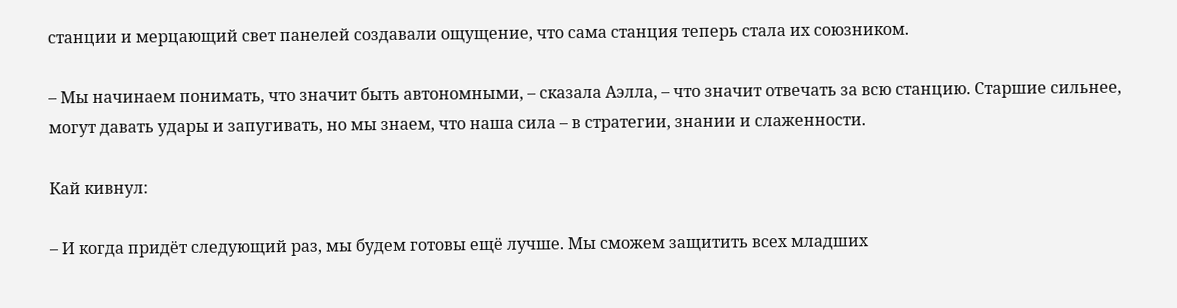станции и мерцающий свет панелей создавали ощущение, что сама станция теперь стала их союзником.

– Мы начинаем понимать, что значит быть автономными, – сказала Аэлла, – что значит отвечать за всю станцию. Старшие сильнее, могут давать удары и запугивать, но мы знаем, что наша сила – в стратегии, знании и слаженности.

Кай кивнул:

– И когда придёт следующий раз, мы будем готовы ещё лучше. Мы сможем защитить всех младших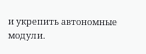и укрепить автономные модули.